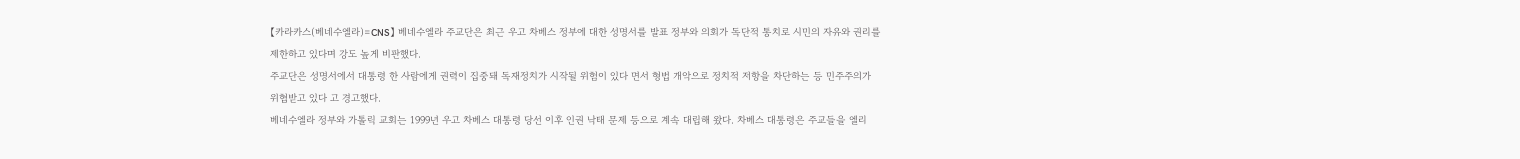【카라카스(베네수엘라)=CNS】 베네수엘라 주교단은 최근 우고 차베스 정부에 대한 성명서를 발표 정부와 의회가 독단적 통치로 시민의 자유와 권리를 제한하고 있다며 강도 높게 비판했다.
주교단은 성명서에서 대통령 한 사람에게 권력이 집중돼 독재정치가 시작될 위험이 있다 면서 형법 개악으로 정치적 저항을 차단하는 등 민주주의가 위협받고 있다 고 경고했다.
베네수엘라 정부와 가톨릭 교회는 1999년 우고 차베스 대통령 당선 이후 인권 낙태 문제 등으로 계속 대립해 왔다. 차베스 대통령은 주교들을 엘리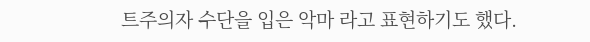트주의자 수단을 입은 악마 라고 표현하기도 했다.